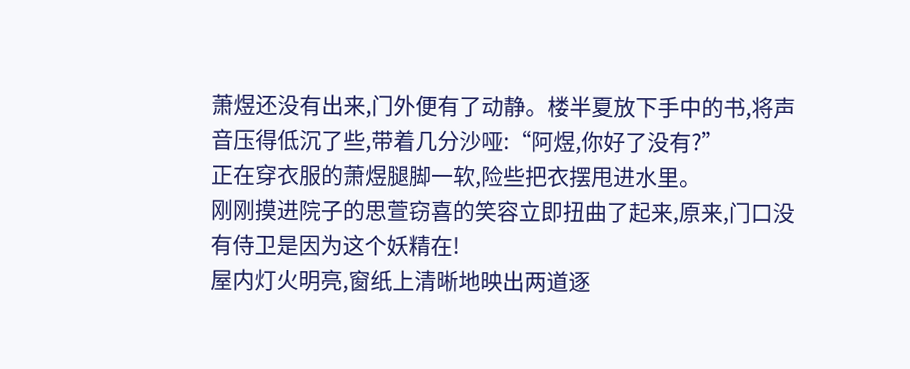萧煜还没有出来,门外便有了动静。楼半夏放下手中的书,将声音压得低沉了些,带着几分沙哑:“阿煜,你好了没有?”
正在穿衣服的萧煜腿脚一软,险些把衣摆甩进水里。
刚刚摸进院子的思萱窃喜的笑容立即扭曲了起来,原来,门口没有侍卫是因为这个妖精在!
屋内灯火明亮,窗纸上清晰地映出两道逐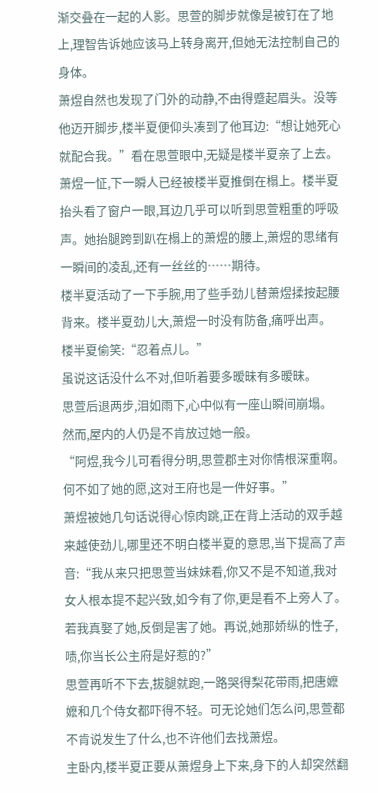渐交叠在一起的人影。思萱的脚步就像是被钉在了地上,理智告诉她应该马上转身离开,但她无法控制自己的身体。
萧煜自然也发现了门外的动静,不由得蹙起眉头。没等他迈开脚步,楼半夏便仰头凑到了他耳边:“想让她死心就配合我。”看在思萱眼中,无疑是楼半夏亲了上去。
萧煜一怔,下一瞬人已经被楼半夏推倒在榻上。楼半夏抬头看了窗户一眼,耳边几乎可以听到思萱粗重的呼吸声。她抬腿跨到趴在榻上的萧煜的腰上,萧煜的思绪有一瞬间的凌乱,还有一丝丝的……期待。
楼半夏活动了一下手腕,用了些手劲儿替萧煜揉按起腰背来。楼半夏劲儿大,萧煜一时没有防备,痛呼出声。
楼半夏偷笑:“忍着点儿。”
虽说这话没什么不对,但听着要多暧昧有多暧昧。
思萱后退两步,泪如雨下,心中似有一座山瞬间崩塌。
然而,屋内的人仍是不肯放过她一般。
“阿煜,我今儿可看得分明,思萱郡主对你情根深重啊。何不如了她的愿,这对王府也是一件好事。”
萧煜被她几句话说得心惊肉跳,正在背上活动的双手越来越使劲儿,哪里还不明白楼半夏的意思,当下提高了声音:“我从来只把思萱当妹妹看,你又不是不知道,我对女人根本提不起兴致,如今有了你,更是看不上旁人了。若我真娶了她,反倒是害了她。再说,她那娇纵的性子,啧,你当长公主府是好惹的?”
思萱再听不下去,拔腿就跑,一路哭得梨花带雨,把唐嬷嬷和几个侍女都吓得不轻。可无论她们怎么问,思萱都不肯说发生了什么,也不许他们去找萧煜。
主卧内,楼半夏正要从萧煜身上下来,身下的人却突然翻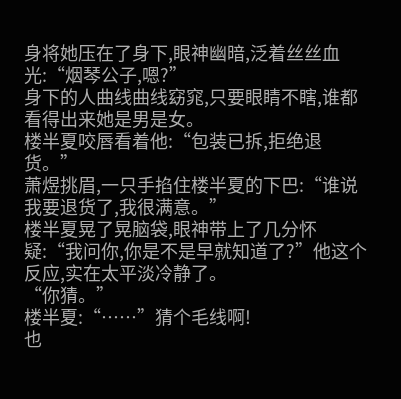身将她压在了身下,眼神幽暗,泛着丝丝血光:“烟琴公子,嗯?”
身下的人曲线曲线窈窕,只要眼睛不瞎,谁都看得出来她是男是女。
楼半夏咬唇看着他:“包装已拆,拒绝退货。”
萧煜挑眉,一只手掐住楼半夏的下巴:“谁说我要退货了,我很满意。”
楼半夏晃了晃脑袋,眼神带上了几分怀疑:“我问你,你是不是早就知道了?”他这个反应,实在太平淡冷静了。
“你猜。”
楼半夏:“……”猜个毛线啊!
也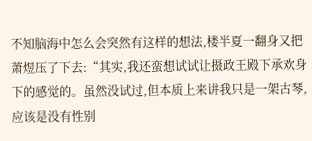不知脑海中怎么会突然有这样的想法,楼半夏一翻身又把萧煜压了下去:“其实,我还蛮想试试让摄政王殿下承欢身下的感觉的。虽然没试过,但本质上来讲我只是一架古琴,应该是没有性别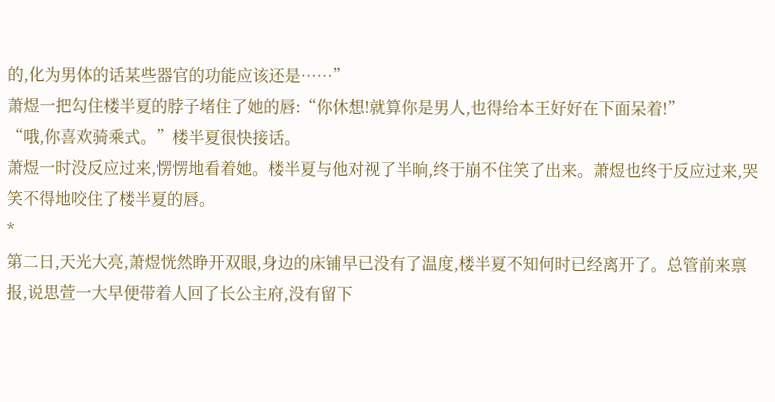的,化为男体的话某些器官的功能应该还是……”
萧煜一把勾住楼半夏的脖子堵住了她的唇:“你休想!就算你是男人,也得给本王好好在下面呆着!”
“哦,你喜欢骑乘式。”楼半夏很快接话。
萧煜一时没反应过来,愣愣地看着她。楼半夏与他对视了半晌,终于崩不住笑了出来。萧煜也终于反应过来,哭笑不得地咬住了楼半夏的唇。
*
第二日,天光大亮,萧煜恍然睁开双眼,身边的床铺早已没有了温度,楼半夏不知何时已经离开了。总管前来禀报,说思萱一大早便带着人回了长公主府,没有留下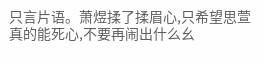只言片语。萧煜揉了揉眉心,只希望思萱真的能死心,不要再闹出什么幺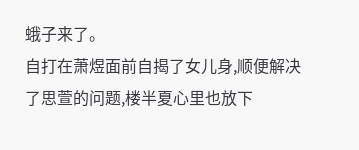蛾子来了。
自打在萧煜面前自揭了女儿身,顺便解决了思萱的问题,楼半夏心里也放下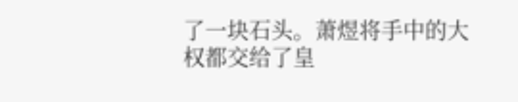了一块石头。萧煜将手中的大权都交给了皇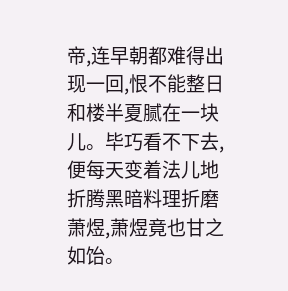帝,连早朝都难得出现一回,恨不能整日和楼半夏腻在一块儿。毕巧看不下去,便每天变着法儿地折腾黑暗料理折磨萧煜,萧煜竟也甘之如饴。